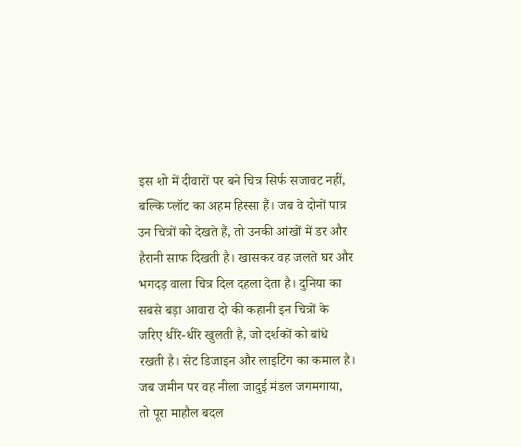इस शो में दीवारों पर बने चित्र सिर्फ सजावट नहीं, बल्कि प्लॉट का अहम हिस्सा हैं। जब वे दोनों पात्र उन चित्रों को देखते हैं, तो उनकी आंखों में डर और हैरानी साफ दिखती है। खासकर वह जलते घर और भगदड़ वाला चित्र दिल दहला देता है। दुनिया का सबसे बड़ा आवारा दो की कहानी इन चित्रों के जरिए धीरे-धीरे खुलती है, जो दर्शकों को बांधे रखती है। सेट डिजाइन और लाइटिंग का कमाल है।
जब जमीन पर वह नीला जादुई मंडल जगमगाया, तो पूरा माहौल बदल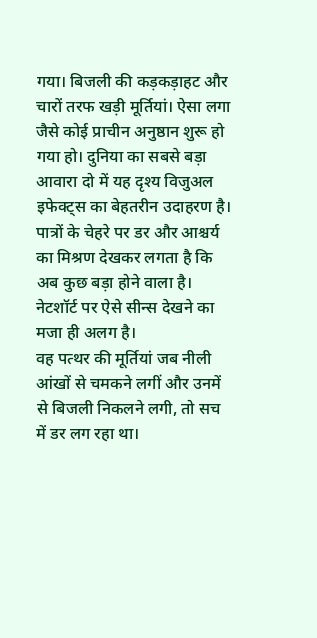गया। बिजली की कड़कड़ाहट और चारों तरफ खड़ी मूर्तियां। ऐसा लगा जैसे कोई प्राचीन अनुष्ठान शुरू हो गया हो। दुनिया का सबसे बड़ा आवारा दो में यह दृश्य विजुअल इफेक्ट्स का बेहतरीन उदाहरण है। पात्रों के चेहरे पर डर और आश्चर्य का मिश्रण देखकर लगता है कि अब कुछ बड़ा होने वाला है। नेटशॉर्ट पर ऐसे सीन्स देखने का मजा ही अलग है।
वह पत्थर की मूर्तियां जब नीली आंखों से चमकने लगीं और उनमें से बिजली निकलने लगी, तो सच में डर लग रहा था।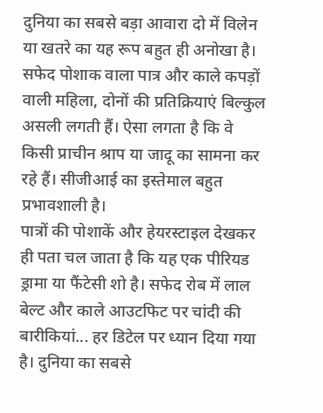दुनिया का सबसे बड़ा आवारा दो में विलेन या खतरे का यह रूप बहुत ही अनोखा है। सफेद पोशाक वाला पात्र और काले कपड़ों वाली महिला, दोनों की प्रतिक्रियाएं बिल्कुल असली लगती हैं। ऐसा लगता है कि वे किसी प्राचीन श्राप या जादू का सामना कर रहे हैं। सीजीआई का इस्तेमाल बहुत प्रभावशाली है।
पात्रों की पोशाकें और हेयरस्टाइल देखकर ही पता चल जाता है कि यह एक पीरियड ड्रामा या फैंटेसी शो है। सफेद रोब में लाल बेल्ट और काले आउटफिट पर चांदी की बारीकियां... हर डिटेल पर ध्यान दिया गया है। दुनिया का सबसे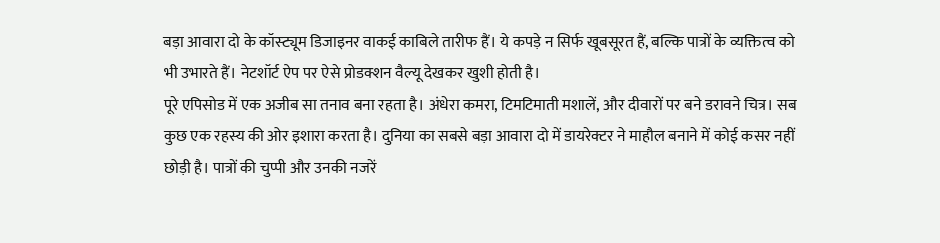बड़ा आवारा दो के कॉस्ट्यूम डिजाइनर वाकई काबिले तारीफ हैं। ये कपड़े न सिर्फ खूबसूरत हैं, बल्कि पात्रों के व्यक्तित्व को भी उभारते हैं। नेटशॉर्ट ऐप पर ऐसे प्रोडक्शन वैल्यू देखकर खुशी होती है।
पूरे एपिसोड में एक अजीब सा तनाव बना रहता है। अंधेरा कमरा, टिमटिमाती मशालें, और दीवारों पर बने डरावने चित्र। सब कुछ एक रहस्य की ओर इशारा करता है। दुनिया का सबसे बड़ा आवारा दो में डायरेक्टर ने माहौल बनाने में कोई कसर नहीं छोड़ी है। पात्रों की चुप्पी और उनकी नजरें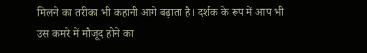मिलने का तरीका भी कहानी आगे बढ़ाता है। दर्शक के रूप में आप भी उस कमरे में मौजूद होने का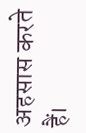अहसास करते हैं।